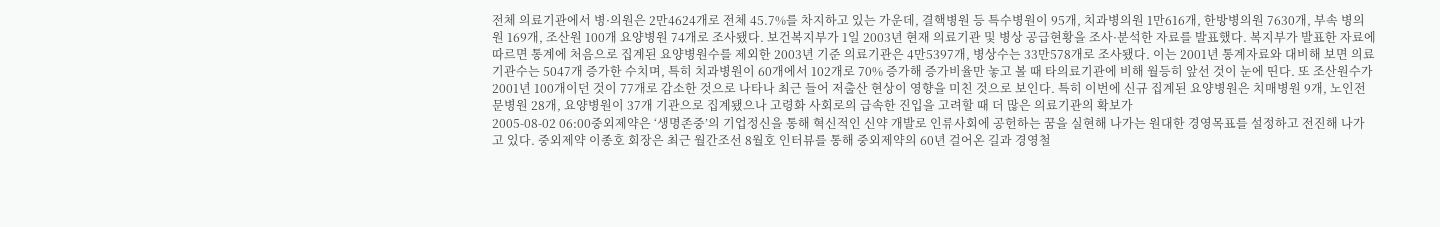전체 의료기관에서 병·의원은 2만4624개로 전체 45.7%를 차지하고 있는 가운데, 결핵병원 등 특수병원이 95개, 치과병의원 1만616개, 한방병의원 7630개, 부속 병의원 169개, 조산원 100개 요양병원 74개로 조사됐다. 보건복지부가 1일 2003년 현재 의료기관 및 병상 공급현황을 조사·분석한 자료를 발표했다. 복지부가 발표한 자료에 따르면 통계에 처음으로 집계된 요양병원수를 제외한 2003년 기준 의료기관은 4만5397개, 병상수는 33만578개로 조사됐다. 이는 2001년 통계자료와 대비해 보면 의료기관수는 5047개 증가한 수치며, 특히 치과병원이 60개에서 102개로 70% 증가해 증가비율만 놓고 볼 때 타의료기관에 비해 월등히 앞선 것이 눈에 띤다. 또 조산원수가 2001년 100개이던 것이 77개로 감소한 것으로 나타나 최근 들어 저출산 현상이 영향을 미친 것으로 보인다. 특히 이번에 신규 집계된 요양병원은 치매병원 9개, 노인전문병원 28개, 요양병원이 37개 기관으로 집계됐으나 고령화 사회로의 급속한 진입을 고려할 때 더 많은 의료기관의 확보가
2005-08-02 06:00중외제약은 ‘생명존중’의 기업정신을 통해 혁신적인 신약 개발로 인류사회에 공헌하는 꿈을 실현해 나가는 원대한 경영목표를 설정하고 전진해 나가고 있다. 중외제약 이종호 회장은 최근 월간조선 8월호 인터뷰를 통해 중외제약의 60년 걸어온 길과 경영철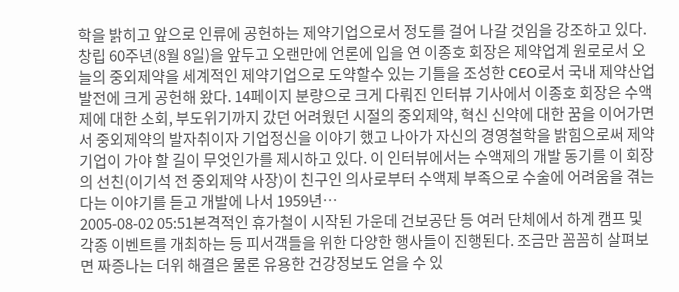학을 밝히고 앞으로 인류에 공헌하는 제약기업으로서 정도를 걸어 나갈 것임을 강조하고 있다. 창립 60주년(8월 8일)을 앞두고 오랜만에 언론에 입을 연 이종호 회장은 제약업계 원로로서 오늘의 중외제약을 세계적인 제약기업으로 도약할수 있는 기틀을 조성한 CEO로서 국내 제약산업 발전에 크게 공헌해 왔다. 14페이지 분량으로 크게 다뤄진 인터뷰 기사에서 이종호 회장은 수액제에 대한 소회, 부도위기까지 갔던 어려웠던 시절의 중외제약, 혁신 신약에 대한 꿈을 이어가면서 중외제약의 발자취이자 기업정신을 이야기 했고 나아가 자신의 경영철학을 밝힘으로써 제약기업이 가야 할 길이 무엇인가를 제시하고 있다. 이 인터뷰에서는 수액제의 개발 동기를 이 회장의 선친(이기석 전 중외제약 사장)이 친구인 의사로부터 수액제 부족으로 수술에 어려움을 겪는다는 이야기를 듣고 개발에 나서 1959년…
2005-08-02 05:51본격적인 휴가철이 시작된 가운데 건보공단 등 여러 단체에서 하계 캠프 및 각종 이벤트를 개최하는 등 피서객들을 위한 다양한 행사들이 진행된다. 조금만 꼼꼼히 살펴보면 짜증나는 더위 해결은 물론 유용한 건강정보도 얻을 수 있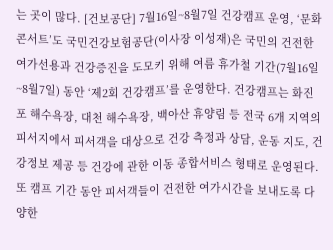는 곳이 많다. [건보공단] 7월16일~8월7일 건강캠프 운영, ‘문화 콘서트’도 국민건강보험공단(이사장 이성재)은 국민의 건전한 여가선용과 건강증진을 도모키 위해 여름 휴가철 기간(7월16일~8월7일) 동안 ‘제2회 건강캠프’를 운영한다. 건강캠프는 화진포 해수욕장, 대천 해수욕장, 백아산 휴양림 등 전국 6개 지역의 피서지에서 피서객을 대상으로 건강 측정과 상담, 운동 지도, 건강정보 제공 등 건강에 관한 이동 종합서비스 형태로 운영된다. 또 캠프 기간 동안 피서객들이 건전한 여가시간을 보내도록 다양한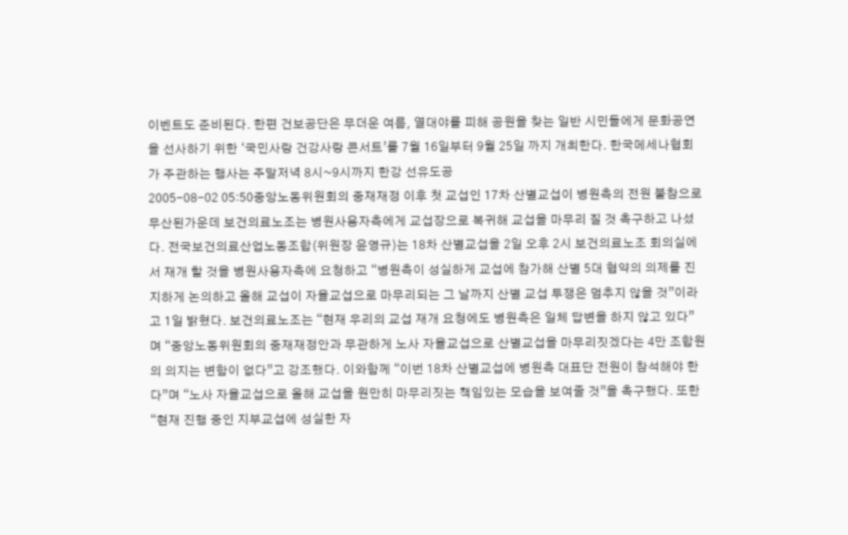이벤트도 준비된다. 한편 건보공단은 무더운 여름, 열대야를 피해 공원을 찾는 일반 시민들에게 문화공연을 선사하기 위한 ‘국민사랑 건강사랑 콘서트’를 7월 16일부터 9월 25일 까지 개최한다. 한국메세나협회가 주관하는 행사는 주말저녁 8시~9시까지 한강 선유도공
2005-08-02 05:50중앙노동위원회의 중재재정 이후 첫 교섭인 17차 산별교섭이 병원측의 전원 불참으로 무산된가운데 보건의료노조는 병원사용자측에게 교섭장으로 복귀해 교섭을 마무리 질 것 촉구하고 나섰다. 전국보건의료산업노동조합(위원장 윤영규)는 18차 산별교섭을 2일 오후 2시 보건의료노조 회의실에서 재개 할 것을 병원사용자측에 요청하고 “병원측이 성실하게 교섭에 참가해 산별 5대 협약의 의제를 진지하게 논의하고 올해 교섭이 자율교섭으로 마무리되는 그 날까지 산별 교섭 투쟁은 멈추지 않을 것”이라고 1일 밝혔다. 보건의료노조는 “현재 우리의 교섭 재개 요청에도 병원측은 일체 답변을 하지 않고 있다”며 “중앙노동위원회의 중재재정안과 무관하게 노사 자율교섭으로 산별교섭을 마무리짓겠다는 4만 조합원의 의지는 변함이 없다”고 강조했다. 이와함께 “이번 18차 산별교섭에 병원측 대표단 전원이 참석해야 한다”며 “노사 자율교섭으로 올해 교섭을 원만히 마무리짓는 책임있는 모습을 보여줄 것”을 촉구했다. 또한 “현재 진행 중인 지부교섭에 성실한 자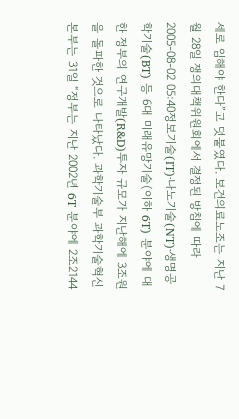세로 임해야 한다”고 덧붙였다. 보건의료노조는 지난 7월 28일 쟁의대책위원회에서 결정된 방침에 따라
2005-08-02 05:40정보기술(IT)·나노기술(NT)·생명공학기술(BT) 등 6대 미래유망기술(이하 6T) 분야에 대한 정부의 연구개발(R&D)투자 규모가 지난해에 3조원을 돌파한 것으로 나타났다. 과학기술부 과학기술혁신본부는 31일 “정부는 지난 2002년 6T 분야에 2조2144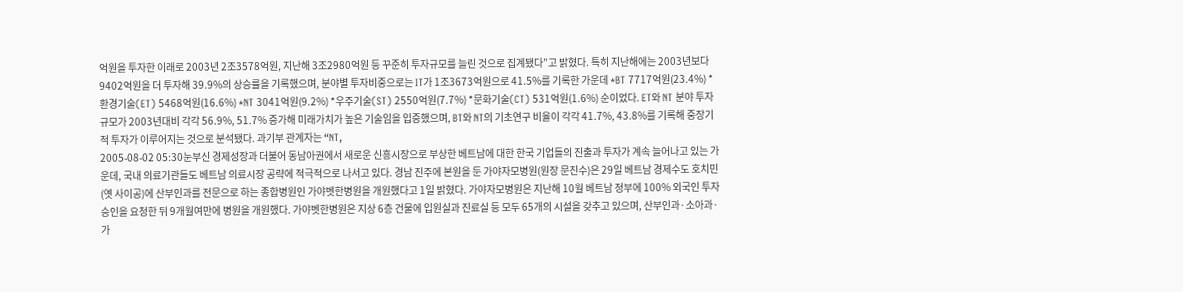억원을 투자한 이래로 2003년 2조3578억원, 지난해 3조2980억원 등 꾸준히 투자규모를 늘린 것으로 집계됐다”고 밝혔다. 특히 지난해에는 2003년보다 9402억원을 더 투자해 39.9%의 상승률을 기록했으며, 분야별 투자비중으로는 IT가 1조3673억원으로 41.5%를 기록한 가운데 *BT 7717억원(23.4%) *환경기술(ET) 5468억원(16.6%) *NT 3041억원(9.2%) *우주기술(ST) 2550억원(7.7%) *문화기술(CT) 531억원(1.6%) 순이었다. ET와 NT 분야 투자규모가 2003년대비 각각 56.9%, 51.7% 증가해 미래가치가 높은 기술임을 입증했으며, BT와 NT의 기초연구 비율이 각각 41.7%, 43.8%를 기록해 중장기적 투자가 이루어지는 것으로 분석됐다. 과기부 관계자는 “NT,
2005-08-02 05:30눈부신 경제성장과 더불어 동남아권에서 새로운 신흥시장으로 부상한 베트남에 대한 한국 기업들의 진출과 투자가 계속 늘어나고 있는 가운데, 국내 의료기관들도 베트남 의료시장 공략에 적극적으로 나서고 있다. 경남 진주에 본원을 둔 가야자모병원(원장 문진수)은 29일 베트남 경제수도 호치민(옛 사이공)에 산부인과를 전문으로 하는 종합병원인 가야벳한병원을 개원했다고 1일 밝혔다. 가야자모병원은 지난해 10월 베트남 정부에 100% 외국인 투자승인을 요청한 뒤 9개월여만에 병원을 개원했다. 가야벳한병원은 지상 6층 건물에 입원실과 진료실 등 모두 65개의 시설을 갖추고 있으며, 산부인과·소아과·가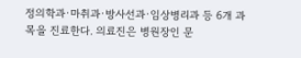정의학과·마취과·방사선과·임상병리과 등 6개 과목을 진료한다. 의료진은 병원장인 문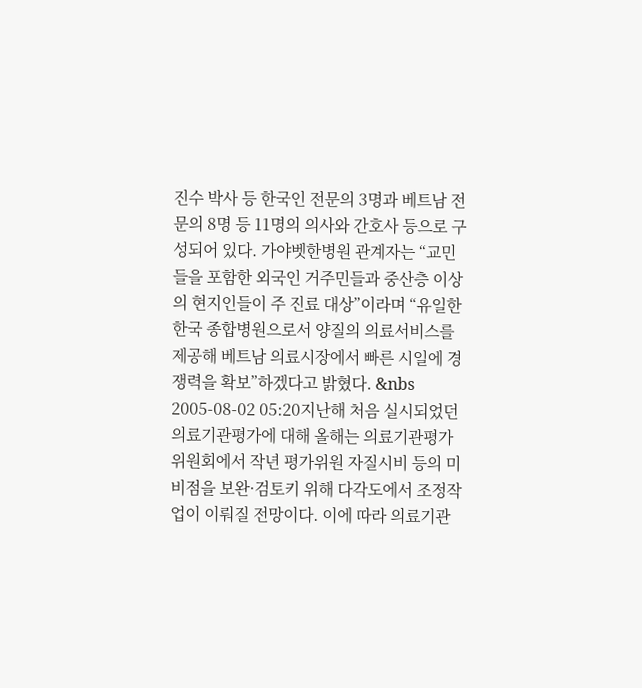진수 박사 등 한국인 전문의 3명과 베트남 전문의 8명 등 11명의 의사와 간호사 등으로 구성되어 있다. 가야벳한병원 관계자는 “교민들을 포함한 외국인 거주민들과 중산층 이상의 현지인들이 주 진료 대상”이라며 “유일한 한국 종합병원으로서 양질의 의료서비스를 제공해 베트남 의료시장에서 빠른 시일에 경쟁력을 확보”하겠다고 밝혔다. &nbs
2005-08-02 05:20지난해 처음 실시되었던 의료기관평가에 대해 올해는 의료기관평가위원회에서 작년 평가위원 자질시비 등의 미비점을 보완·검토키 위해 다각도에서 조정작업이 이뤄질 전망이다. 이에 따라 의료기관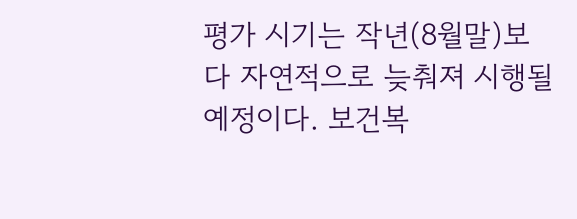평가 시기는 작년(8월말)보다 자연적으로 늦춰져 시행될 예정이다. 보건복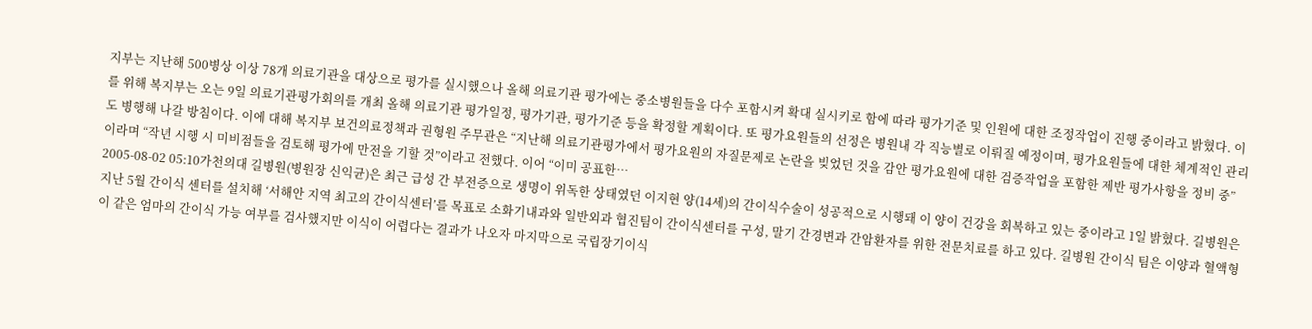지부는 지난해 500병상 이상 78개 의료기관을 대상으로 평가를 실시했으나 올해 의료기관 평가에는 중소병원들을 다수 포함시켜 확대 실시키로 함에 따라 평가기준 및 인원에 대한 조정작업이 진행 중이라고 밝혔다. 이를 위해 복지부는 오는 9일 의료기관평가회의를 개최 올해 의료기관 평가일정, 평가기관, 평가기준 등을 확정할 계획이다. 또 평가요원들의 선정은 병원내 각 직능별로 이뤄질 예정이며, 평가요원들에 대한 체계적인 관리도 병행해 나갈 방침이다. 이에 대해 복지부 보건의료정책과 권형원 주무관은 “지난해 의료기관평가에서 평가요원의 자질문제로 논란을 빚었던 것을 감안 평가요원에 대한 검증작업을 포함한 제반 평가사항을 정비 중” 이라며 “작년 시행 시 미비점들을 검토해 평가에 만전을 기할 것”이라고 전했다. 이어 “이미 공표한…
2005-08-02 05:10가천의대 길병원(병원장 신익균)은 최근 급성 간 부전증으로 생명이 위독한 상태였던 이지현 양(14세)의 간이식수술이 성공적으로 시행돼 이 양이 건강을 회복하고 있는 중이라고 1일 밝혔다. 길병원은 지난 5월 간이식 센터를 설치해 ‘서해안 지역 최고의 간이식센터’를 목표로 소화기내과와 일반외과 협진팀이 간이식센터를 구성, 말기 간경변과 간암환자를 위한 전문치료를 하고 있다. 길병원 간이식 팀은 이양과 혈액형이 같은 엄마의 간이식 가능 여부를 검사했지만 이식이 어렵다는 결과가 나오자 마지막으로 국립장기이식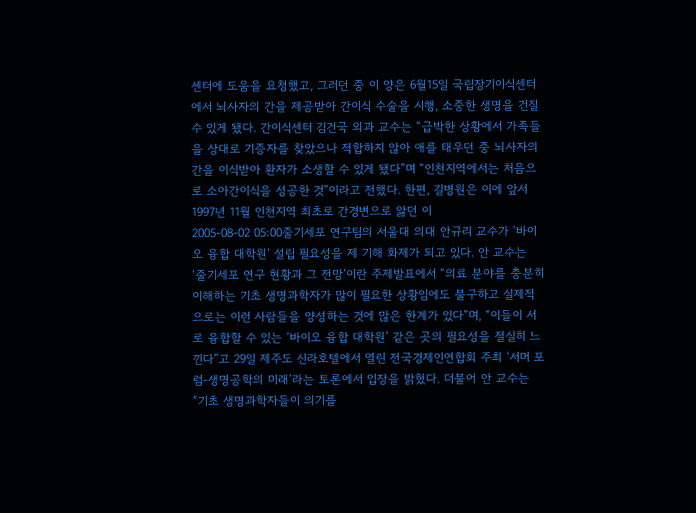센터에 도움을 요청했고, 그러던 중 이 양은 6월15일 국립장기이식센터에서 뇌사자의 간을 제공받아 간이식 수술을 시행, 소중한 생명을 건질 수 있게 됐다. 간이식센터 김건국 외과 교수는 “급박한 상황에서 가족들을 상대로 기증자를 찾았으나 적합하지 않아 애를 태우던 중 뇌사자의 간을 이식받아 환자가 소생할 수 있게 됐다”며 “인천지역에서는 처음으로 소아간이식을 성공한 것”이라고 전했다. 한편, 길병원은 이에 앞서 1997년 11월 인천지역 최초로 간경변으로 앓던 이
2005-08-02 05:00줄기세포 연구팀의 서울대 의대 안규리 교수가 ‘바이오 융합 대학원’ 설립 필요성을 제 기해 화제가 되고 있다. 안 교수는 ‘줄기세포 연구 현황과 그 전망’이란 주제발표에서 “의료 분야를 충분히 이해하는 기초 생명과학자가 많이 필요한 상황임에도 불구하고 실제적으로는 이런 사람들을 양성하는 것에 많은 한계가 있다”며, “이들이 서로 융합할 수 있는 ‘바이오 융합 대학원’ 같은 곳의 필요성을 절실히 느낀다”고 29일 제주도 신라호텔에서 열린 전국경제인연합회 주최 ‘서머 포럼-생명공학의 미래’라는 토론에서 입장을 밝혔다. 더불어 안 교수는 “기초 생명과학자들이 의기를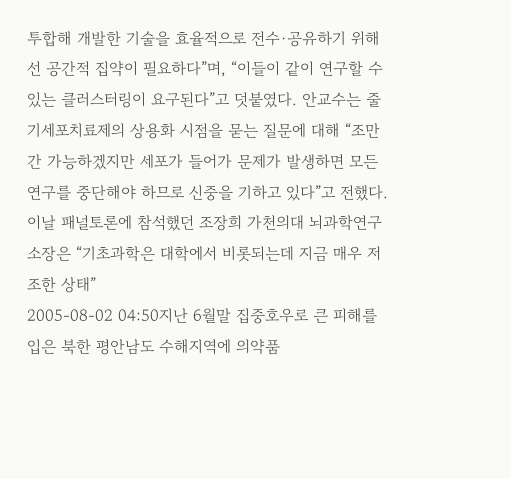투합해 개발한 기술을 효율적으로 전수·공유하기 위해선 공간적 집약이 필요하다”며, “이들이 같이 연구할 수 있는 클러스터링이 요구된다”고 덧붙였다. 안교수는 줄기세포치료제의 상용화 시점을 묻는 질문에 대해 “조만간 가능하겠지만 세포가 들어가 문제가 발생하면 모든 연구를 중단해야 하므로 신중을 기하고 있다”고 전했다. 이날 패널토론에 참석했던 조장희 가천의대 뇌과학연구소장은 “기초과학은 대학에서 비롯되는데 지금 매우 저조한 상태”
2005-08-02 04:50지난 6월말 집중호우로 큰 피해를 입은 북한 평안남도 수해지역에 의약품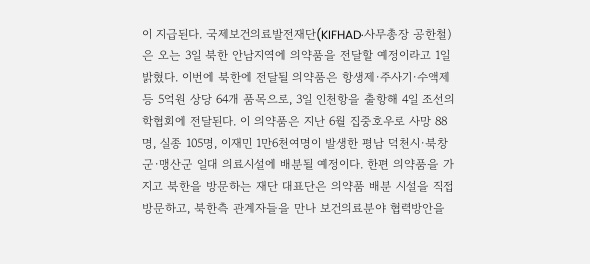이 지급된다. 국제보건의료발전재단(KIFHAD·사무총장 공한철)은 오는 3일 북한 안남지역에 의약품을 전달할 예정이라고 1일 밝혔다. 이번에 북한에 전달될 의약품은 항생제·주사기·수액제 등 5억원 상당 64개 품목으로, 3일 인천항을 출항해 4일 조선의학협회에 전달된다. 이 의약품은 지난 6월 집중호우로 사망 88명, 실종 105명, 이재민 1만6천여명이 발생한 평남 덕천시·북창군·맹산군 일대 의료시설에 배분될 예정이다. 한편 의약품을 가지고 북한을 방문하는 재단 대표단은 의약품 배분 시설을 직접 방문하고, 북한측 관계자들을 만나 보건의료분야 협력방안을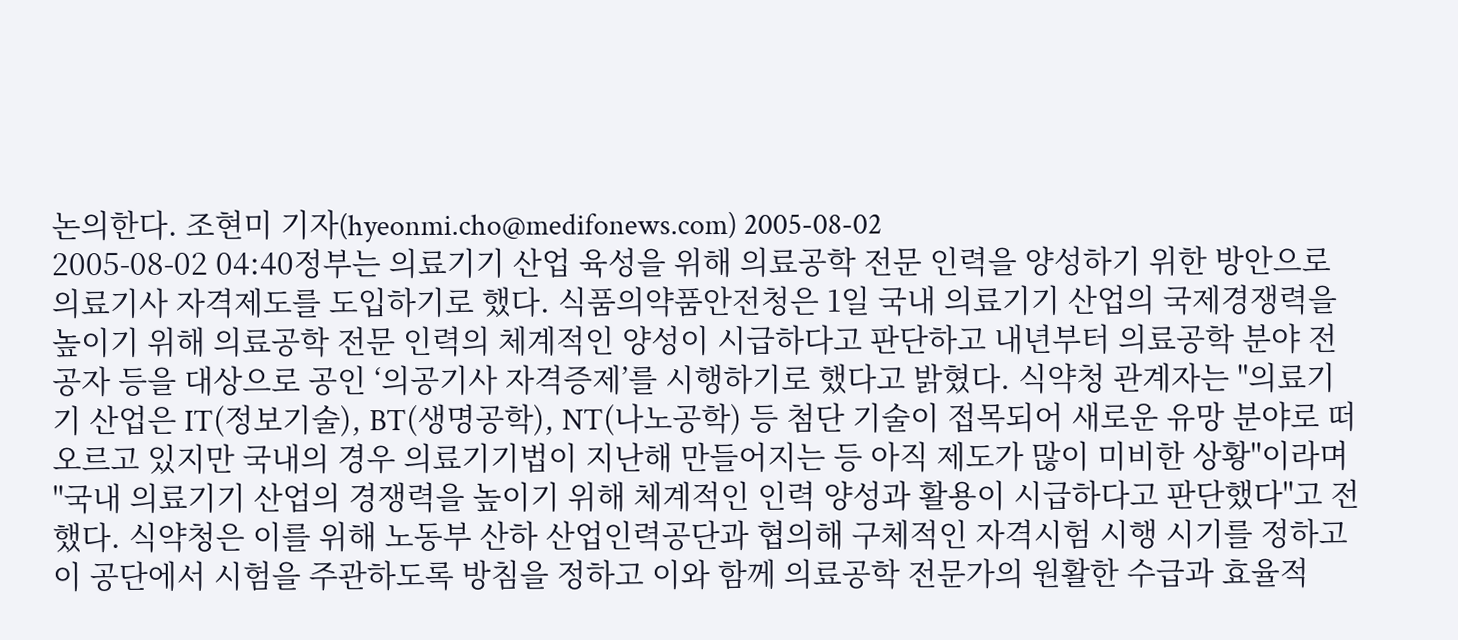논의한다. 조현미 기자(hyeonmi.cho@medifonews.com) 2005-08-02
2005-08-02 04:40정부는 의료기기 산업 육성을 위해 의료공학 전문 인력을 양성하기 위한 방안으로 의료기사 자격제도를 도입하기로 했다. 식품의약품안전청은 1일 국내 의료기기 산업의 국제경쟁력을 높이기 위해 의료공학 전문 인력의 체계적인 양성이 시급하다고 판단하고 내년부터 의료공학 분야 전공자 등을 대상으로 공인 ‘의공기사 자격증제’를 시행하기로 했다고 밝혔다. 식약청 관계자는 "의료기기 산업은 IT(정보기술), BT(생명공학), NT(나노공학) 등 첨단 기술이 접목되어 새로운 유망 분야로 떠오르고 있지만 국내의 경우 의료기기법이 지난해 만들어지는 등 아직 제도가 많이 미비한 상황"이라며 "국내 의료기기 산업의 경쟁력을 높이기 위해 체계적인 인력 양성과 활용이 시급하다고 판단했다"고 전했다. 식약청은 이를 위해 노동부 산하 산업인력공단과 협의해 구체적인 자격시험 시행 시기를 정하고 이 공단에서 시험을 주관하도록 방침을 정하고 이와 함께 의료공학 전문가의 원활한 수급과 효율적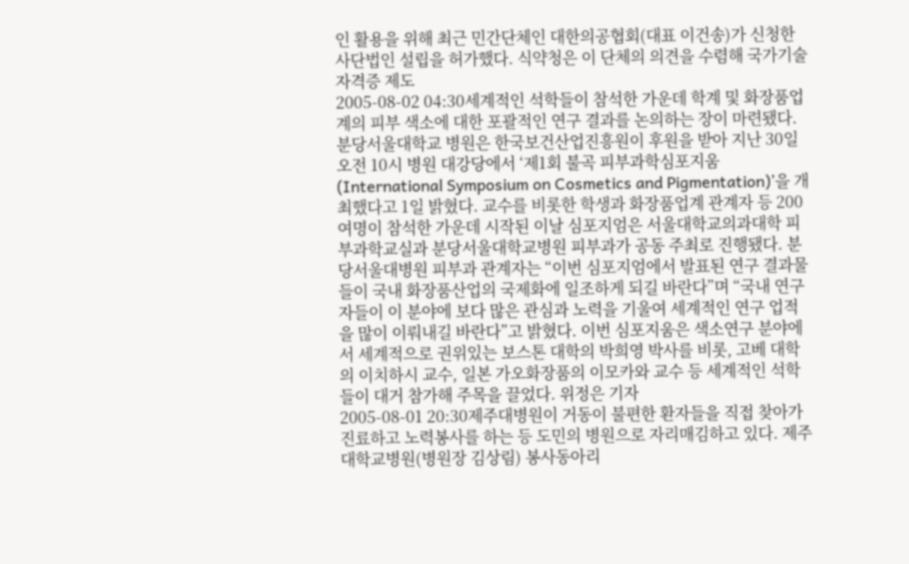인 활용을 위해 최근 민간단체인 대한의공협회(대표 이건송)가 신청한 사단법인 설립을 허가했다. 식약청은 이 단체의 의견을 수렴해 국가기술 자격증 제도
2005-08-02 04:30세계적인 석학들이 참석한 가운데 학계 및 화장품업계의 피부 색소에 대한 포괄적인 연구 결과를 논의하는 장이 마련됐다. 분당서울대학교 병원은 한국보건산업진흥원이 후원을 받아 지난 30일 오전 10시 병원 대강당에서 ‘제1회 불곡 피부과학심포지움(International Symposium on Cosmetics and Pigmentation)’을 개최했다고 1일 밝혔다. 교수를 비롯한 학생과 화장품업계 관계자 등 200여명이 참석한 가운데 시작된 이날 심포지엄은 서울대학교의과대학 피부과학교실과 분당서울대학교병원 피부과가 공동 주최로 진행됐다. 분당서울대병원 피부과 관계자는 “이번 심포지엄에서 발표된 연구 결과물들이 국내 화장품산업의 국제화에 일조하게 되길 바란다”며 “국내 연구자들이 이 분야에 보다 많은 관심과 노력을 기울여 세계적인 연구 업적을 많이 이뤄내길 바란다”고 밝혔다. 이번 심포지움은 색소연구 분야에서 세계적으로 권위있는 보스톤 대학의 박희영 박사를 비롯, 고베 대학의 이치하시 교수, 일본 가오화장품의 이모카와 교수 등 세계적인 석학들이 대거 참가해 주목을 끌었다. 위정은 기자
2005-08-01 20:30제주대병원이 거동이 불편한 환자들을 직접 찾아가 진료하고 노력봉사를 하는 등 도민의 병원으로 자리매김하고 있다. 제주대학교병원(병원장 김상림) 봉사동아리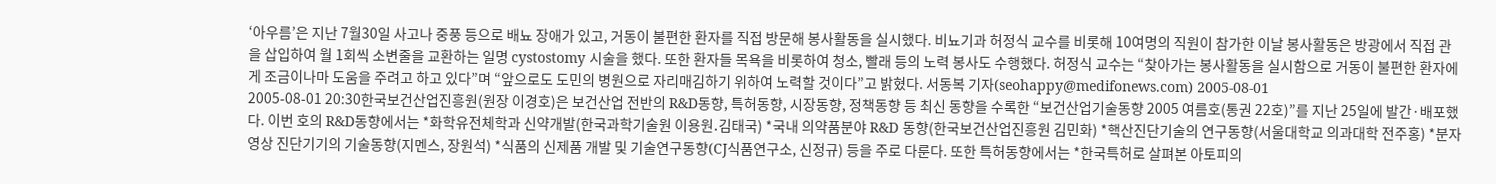‘아우름’은 지난 7월30일 사고나 중풍 등으로 배뇨 장애가 있고, 거동이 불편한 환자를 직접 방문해 봉사활동을 실시했다. 비뇨기과 허정식 교수를 비롯해 10여명의 직원이 참가한 이날 봉사활동은 방광에서 직접 관을 삽입하여 월 1회씩 소변줄을 교환하는 일명 cystostomy 시술을 했다. 또한 환자들 목욕을 비롯하여 청소, 빨래 등의 노력 봉사도 수행했다. 허정식 교수는 “찾아가는 봉사활동을 실시함으로 거동이 불편한 환자에게 조금이나마 도움을 주려고 하고 있다”며 “앞으로도 도민의 병원으로 자리매김하기 위하여 노력할 것이다”고 밝혔다. 서동복 기자(seohappy@medifonews.com) 2005-08-01
2005-08-01 20:30한국보건산업진흥원(원장 이경호)은 보건산업 전반의 R&D동향, 특허동향, 시장동향, 정책동향 등 최신 동향을 수록한 “보건산업기술동향 2005 여름호(통권 22호)”를 지난 25일에 발간·배포했다. 이번 호의 R&D동향에서는 *화학유전체학과 신약개발(한국과학기술원 이용원․김태국) *국내 의약품분야 R&D 동향(한국보건산업진흥원 김민화) *핵산진단기술의 연구동향(서울대학교 의과대학 전주홍) *분자영상 진단기기의 기술동향(지멘스, 장원석) *식품의 신제품 개발 및 기술연구동향(CJ식품연구소, 신정규) 등을 주로 다룬다. 또한 특허동향에서는 *한국특허로 살펴본 아토피의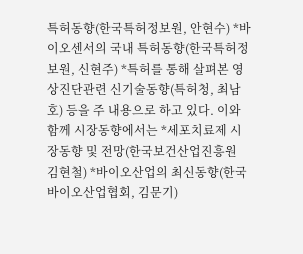특허동향(한국특허정보원, 안현수) *바이오센서의 국내 특허동향(한국특허정보원, 신현주) *특허를 통해 살펴본 영상진단관련 신기술동향(특허청, 최남호) 등을 주 내용으로 하고 있다. 이와함께 시장동향에서는 *세포치료제 시장동향 및 전망(한국보건산업진흥원 김현철) *바이오산업의 최신동향(한국바이오산업협회, 김문기)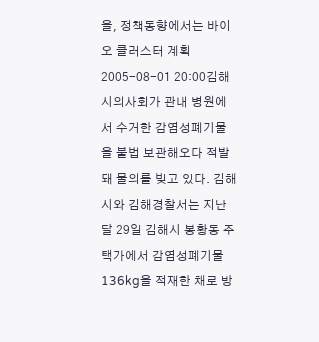을, 정책동향에서는 바이오 클러스터 계획
2005-08-01 20:00김해시의사회가 관내 병원에서 수거한 감염성폐기물을 불법 보관해오다 적발돼 물의를 빚고 있다. 김해시와 김해경찰서는 지난달 29일 김해시 봉황동 주택가에서 감염성폐기물 136kg을 적재한 채로 방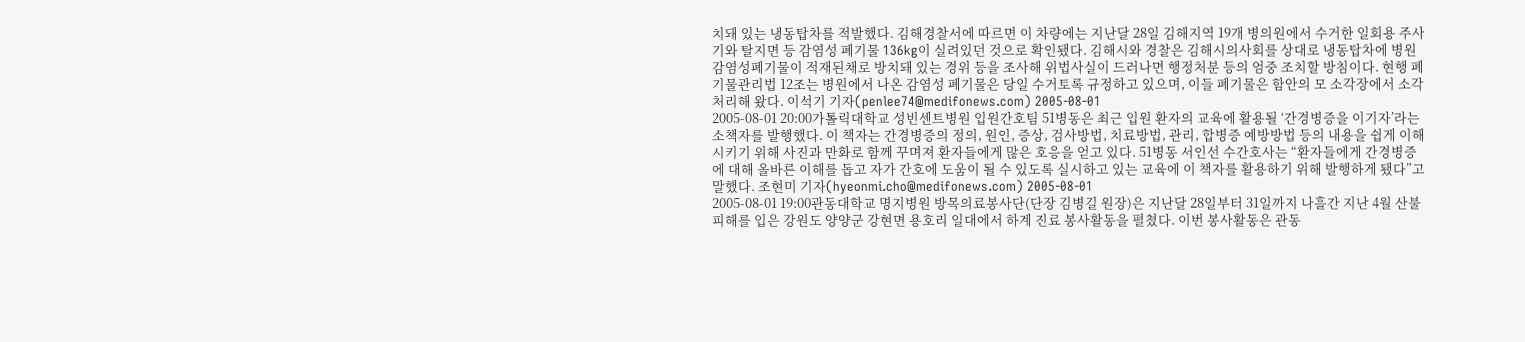치돼 있는 냉동탑차를 적발했다. 김해경찰서에 따르면 이 차량에는 지난달 28일 김해지역 19개 병의원에서 수거한 일회용 주사기와 탈지면 등 감염성 폐기물 136kg이 실려있던 것으로 확인됐다. 김해시와 경찰은 김해시의사회를 상대로 냉동탑차에 병원 감염성폐기물이 적재된채로 방치돼 있는 경위 등을 조사해 위법사실이 드러나면 행정처분 등의 엄중 조치할 방침이다. 현행 폐기물관리법 12조는 병원에서 나온 감염성 폐기물은 당일 수거토록 규정하고 있으며, 이들 폐기물은 함안의 모 소각장에서 소각처리해 왔다. 이석기 기자(penlee74@medifonews.com) 2005-08-01
2005-08-01 20:00가톨릭대학교 성빈센트병원 입원간호팀 51병동은 최근 입원 환자의 교육에 활용될 ‘간경병증을 이기자’라는 소책자를 발행했다. 이 책자는 간경병증의 정의, 원인, 증상, 검사방법, 치료방법, 관리, 합병증 예방방법 등의 내용을 쉽게 이해시키기 위해 사진과 만화로 함께 꾸며져 환자들에게 많은 호응을 얻고 있다. 51병동 서인선 수간호사는 “환자들에게 간경병증에 대해 올바른 이해를 돕고 자가 간호에 도움이 될 수 있도록 실시하고 있는 교육에 이 책자를 활용하기 위해 발행하게 됐다”고 말했다. 조현미 기자(hyeonmi.cho@medifonews.com) 2005-08-01
2005-08-01 19:00관동대학교 명지병원 방목의료봉사단(단장 김병길 원장)은 지난달 28일부터 31일까지 나흘간 지난 4월 산불피해를 입은 강원도 양양군 강현면 용호리 일대에서 하계 진료 봉사활동을 펼쳤다. 이번 봉사활동은 관동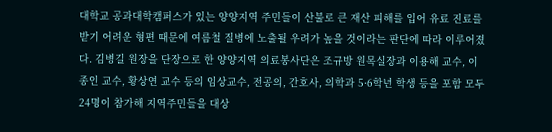대학교 공과대학캠퍼스가 있는 양양지역 주민들이 산불로 큰 재산 피해를 입어 유료 진료를 받기 어려운 형편 때문에 여름철 질병에 노출될 우려가 높을 것이라는 판단에 따라 이루어졌다. 김병길 원장을 단장으로 한 양양지역 의료봉사단은 조규방 원목실장과 이용해 교수, 이종인 교수, 황상연 교수 등의 임상교수, 전공의, 간호사, 의학과 5·6학년 학생 등을 포함 모두 24명이 참가해 지역주민들을 대상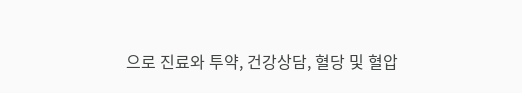으로 진료와 투약, 건강상담, 혈당 및 혈압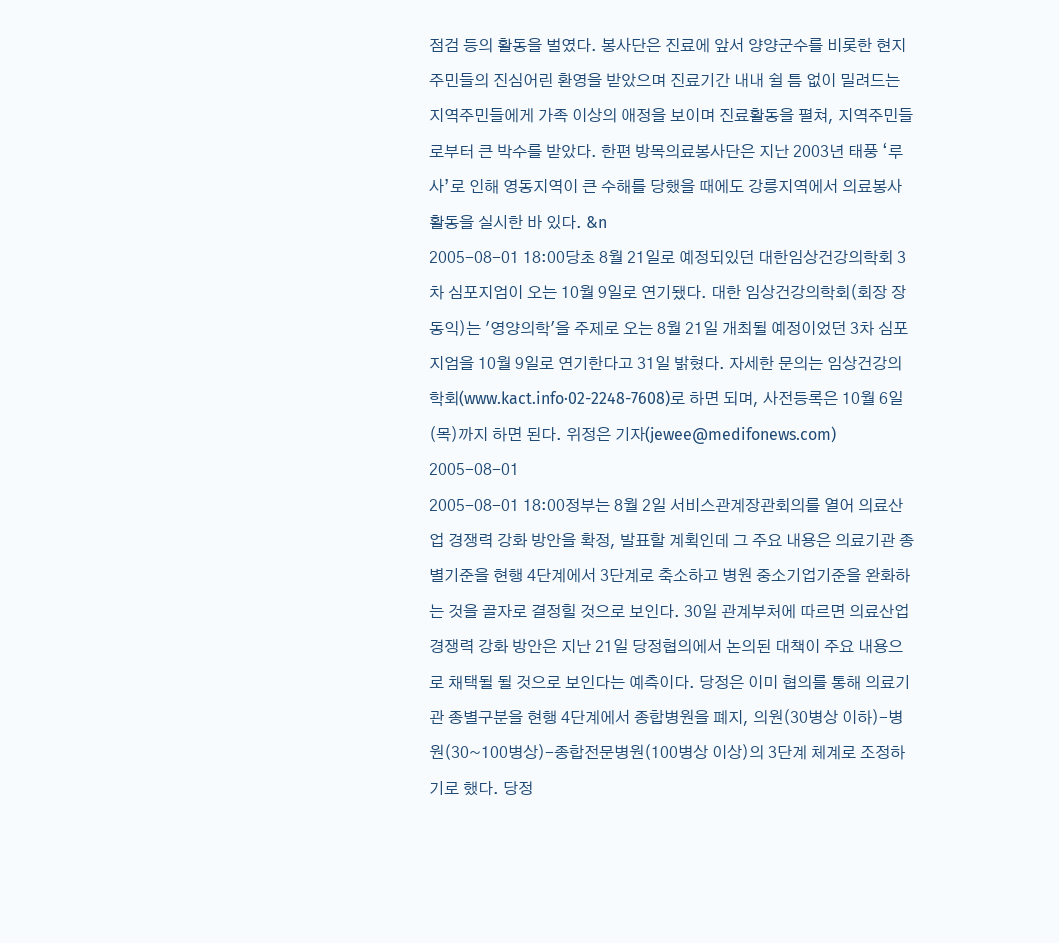점검 등의 활동을 벌였다. 봉사단은 진료에 앞서 양양군수를 비롯한 현지 주민들의 진심어린 환영을 받았으며 진료기간 내내 쉴 틈 없이 밀려드는 지역주민들에게 가족 이상의 애정을 보이며 진료활동을 펼쳐, 지역주민들로부터 큰 박수를 받았다. 한편 방목의료봉사단은 지난 2003년 태풍 ‘루사’로 인해 영동지역이 큰 수해를 당했을 때에도 강릉지역에서 의료봉사활동을 실시한 바 있다. &n
2005-08-01 18:00당초 8월 21일로 예정되있던 대한임상건강의학회 3차 심포지엄이 오는 10월 9일로 연기됐다. 대한 임상건강의학회(회장 장동익)는 '영양의학'을 주제로 오는 8월 21일 개최될 예정이었던 3차 심포지엄을 10월 9일로 연기한다고 31일 밝혔다. 자세한 문의는 임상건강의학회(www.kact.info·02-2248-7608)로 하면 되며, 사전등록은 10월 6일(목)까지 하면 된다. 위정은 기자(jewee@medifonews.com) 2005-08-01
2005-08-01 18:00정부는 8월 2일 서비스관계장관회의를 열어 의료산업 경쟁력 강화 방안을 확정, 발표할 계획인데 그 주요 내용은 의료기관 종별기준을 현행 4단계에서 3단계로 축소하고 병원 중소기업기준을 완화하는 것을 골자로 결정힐 것으로 보인다. 30일 관계부처에 따르면 의료산업 경쟁력 강화 방안은 지난 21일 당정협의에서 논의된 대책이 주요 내용으로 채택될 될 것으로 보인다는 예측이다. 당정은 이미 협의를 통해 의료기관 종별구분을 현행 4단계에서 종합병원을 폐지, 의원(30병상 이하)-병원(30~100병상)-종합전문병원(100병상 이상)의 3단계 체계로 조정하기로 했다. 당정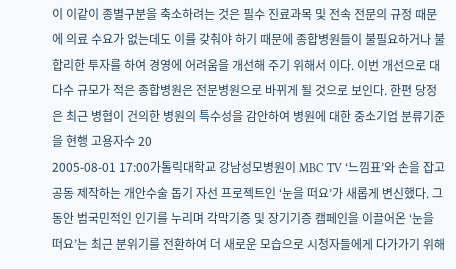이 이같이 종별구분을 축소하려는 것은 필수 진료과목 및 전속 전문의 규정 때문에 의료 수요가 없는데도 이를 갖춰야 하기 때문에 종합병원들이 불필요하거나 불합리한 투자를 하여 경영에 어려움을 개선해 주기 위해서 이다. 이번 개선으로 대다수 규모가 적은 종합병원은 전문병원으로 바뀌게 될 것으로 보인다. 한편 당정은 최근 병협이 건의한 병원의 특수성을 감안하여 병원에 대한 중소기업 분류기준을 현행 고용자수 20
2005-08-01 17:00가톨릭대학교 강남성모병원이 MBC TV ‘느낌표’와 손을 잡고 공동 제작하는 개안수술 돕기 자선 프로젝트인 ‘눈을 떠요’가 새롭게 변신했다. 그동안 범국민적인 인기를 누리며 각막기증 및 장기기증 캠페인을 이끌어온 ‘눈을 떠요’는 최근 분위기를 전환하여 더 새로운 모습으로 시청자들에게 다가가기 위해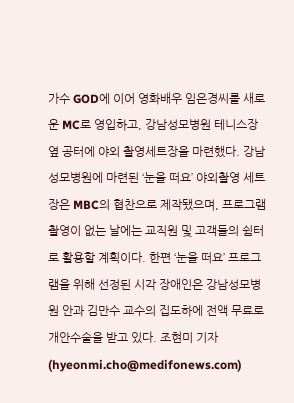가수 GOD에 이어 영화배우 임은경씨를 새로운 MC로 영입하고, 강남성모병원 테니스장 옆 공터에 야외 촬영세트장을 마련했다. 강남성모병원에 마련된 ‘눈을 떠요’ 야외촬영 세트장은 MBC의 협찬으로 제작됐으며, 프로그램 촬영이 없는 날에는 교직원 및 고객들의 쉼터로 활용할 계획이다. 한편 ‘눈을 떠요’ 프로그램을 위해 선정된 시각 장애인은 강남성모병원 안과 김만수 교수의 집도하에 전액 무료로 개안수술을 받고 있다. 조현미 기자(hyeonmi.cho@medifonews.com)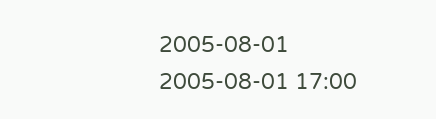2005-08-01
2005-08-01 17:00